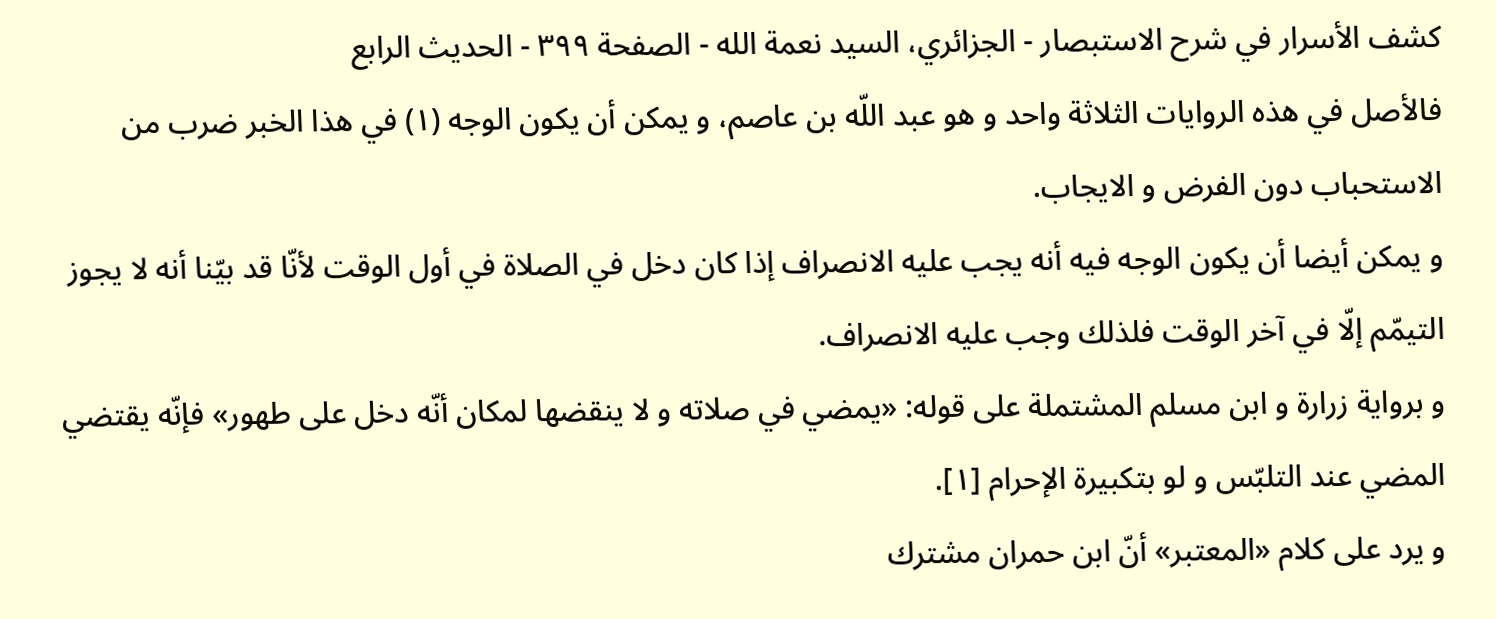كشف الأسرار في شرح الاستبصار - الجزائري، السيد نعمة الله - الصفحة ٣٩٩ - الحديث الرابع
فالأصل في هذه الروايات الثلاثة واحد و هو عبد اللّه بن عاصم، و يمكن أن يكون الوجه (١) في هذا الخبر ضرب من الاستحباب دون الفرض و الايجاب.
و يمكن أيضا أن يكون الوجه فيه أنه يجب عليه الانصراف إذا كان دخل في الصلاة في أول الوقت لأنّا قد بيّنا أنه لا يجوز التيمّم إلّا في آخر الوقت فلذلك وجب عليه الانصراف.
و برواية زرارة و ابن مسلم المشتملة على قوله: «يمضي في صلاته و لا ينقضها لمكان أنّه دخل على طهور» فإنّه يقتضي المضي عند التلبّس و لو بتكبيرة الإحرام [١].
و يرد على كلام «المعتبر» أنّ ابن حمران مشترك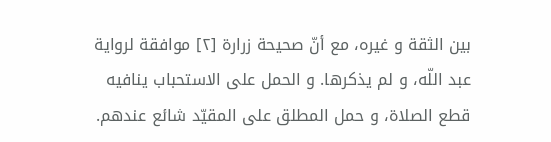بين الثقة و غيره، مع أنّ صحيحة زرارة [٢] موافقة لرواية عبد اللّه، و لم يذكرها. و الحمل على الاستحباب ينافيه قطع الصلاة، و حمل المطلق على المقيّد شائع عندهم.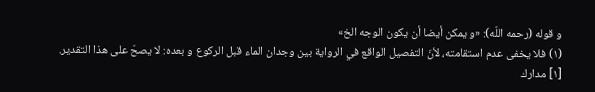و قوله (رحمه اللّه): «و يمكن أيضا أن يكون الوجه الخ»
(١) فلا يخفى عدم استقامته، لأنّ التفصيل الواقع في الرواية بين وجدان الماء قبل الركوع و بعده: لا يصحّ على هذا التقدير.
[١] مدارك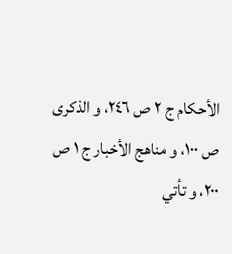الأحكام ج ٢ ص ٢٤٦، و الذكرى ص ١٠٠، و مناهج الأخبار ج ١ ص ٢٠٠، و تأتي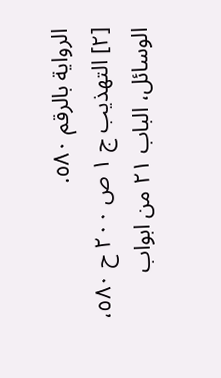الرواية بالرقم ٥٨٠.
[٢] التهذيب ج ١ ص ٢٠٠ ح ٥٨٠، الوسائل، الباب ٢١ من ابواب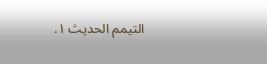التيمم الحديث ١.